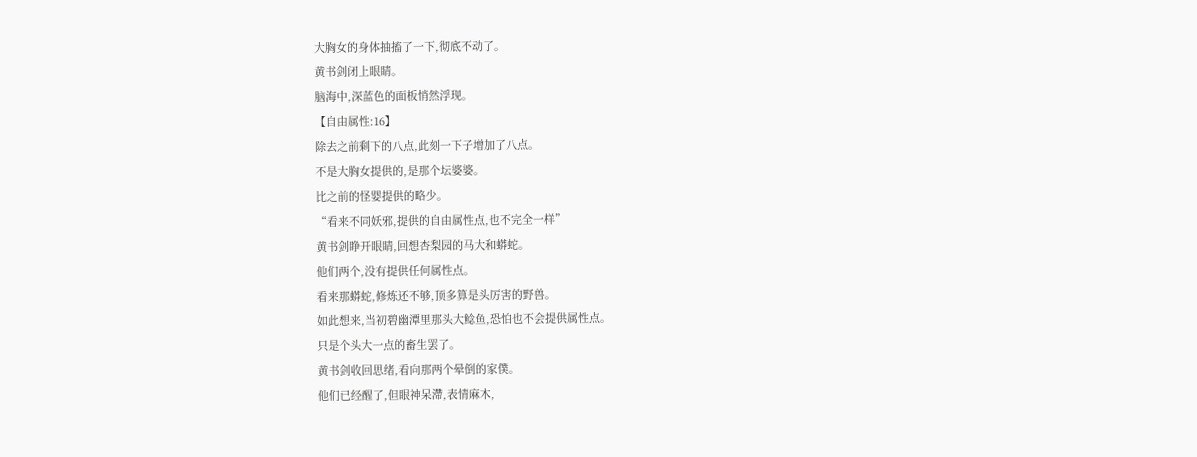大胸女的身体抽搐了一下,彻底不动了。
黄书剑闭上眼睛。
脑海中,深蓝色的面板悄然浮现。
【自由属性:16】
除去之前剩下的八点,此刻一下子增加了八点。
不是大胸女提供的,是那个坛婆婆。
比之前的怪婴提供的略少。
“看来不同妖邪,提供的自由属性点,也不完全一样”
黄书剑睁开眼睛,回想杏梨园的马大和蟒蛇。
他们两个,没有提供任何属性点。
看来那蟒蛇,修炼还不够,顶多算是头厉害的野兽。
如此想来,当初碧幽潭里那头大鲶鱼,恐怕也不会提供属性点。
只是个头大一点的畜生罢了。
黄书剑收回思绪,看向那两个晕倒的家僕。
他们已经醒了,但眼神呆滯,表情麻木,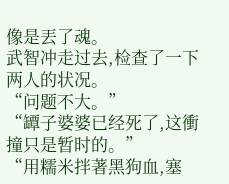像是丟了魂。
武智冲走过去,检查了一下两人的状况。
“问题不大。”
“罈子婆婆已经死了,这衝撞只是暂时的。”
“用糯米拌著黑狗血,塞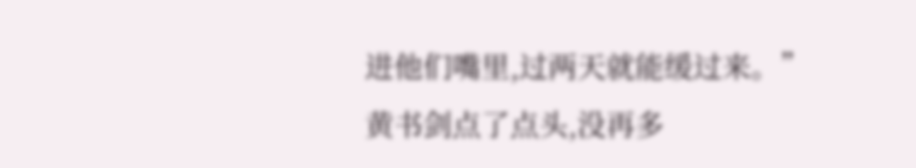进他们嘴里,过两天就能缓过来。”
黄书剑点了点头,没再多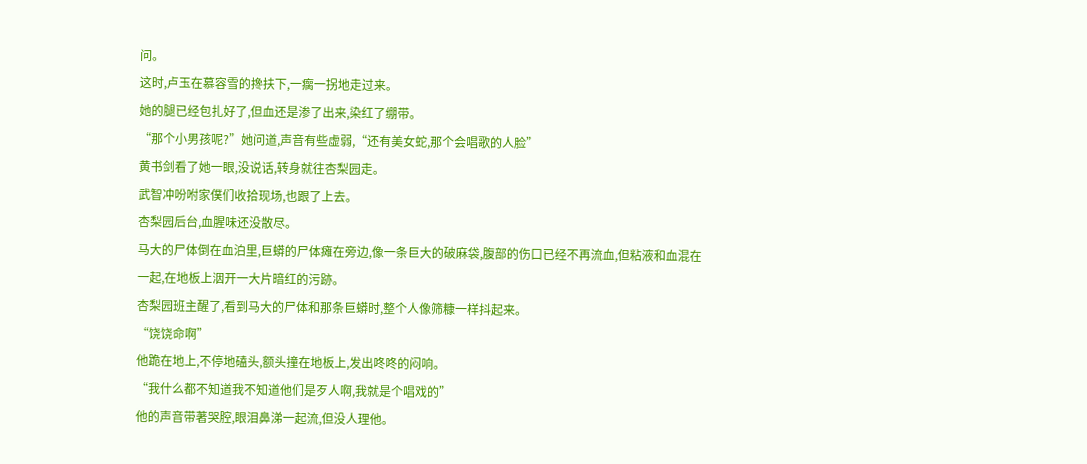问。
这时,卢玉在慕容雪的搀扶下,一瘸一拐地走过来。
她的腿已经包扎好了,但血还是渗了出来,染红了绷带。
“那个小男孩呢?”她问道,声音有些虚弱,“还有美女蛇,那个会唱歌的人脸”
黄书剑看了她一眼,没说话,转身就往杏梨园走。
武智冲吩咐家僕们收拾现场,也跟了上去。
杏梨园后台,血腥味还没散尽。
马大的尸体倒在血泊里,巨蟒的尸体瘫在旁边,像一条巨大的破麻袋,腹部的伤口已经不再流血,但粘液和血混在一起,在地板上洇开一大片暗红的污跡。
杏梨园班主醒了,看到马大的尸体和那条巨蟒时,整个人像筛糠一样抖起来。
“饶饶命啊”
他跪在地上,不停地磕头,额头撞在地板上,发出咚咚的闷响。
“我什么都不知道我不知道他们是歹人啊,我就是个唱戏的”
他的声音带著哭腔,眼泪鼻涕一起流,但没人理他。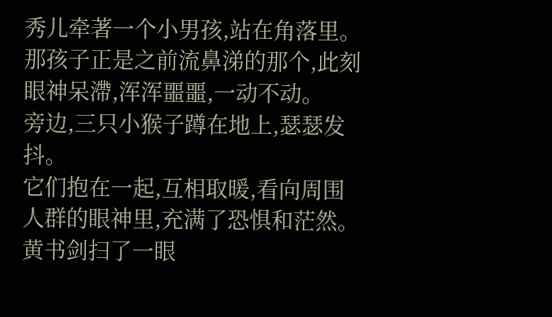秀儿牵著一个小男孩,站在角落里。
那孩子正是之前流鼻涕的那个,此刻眼神呆滯,浑浑噩噩,一动不动。
旁边,三只小猴子蹲在地上,瑟瑟发抖。
它们抱在一起,互相取暖,看向周围人群的眼神里,充满了恐惧和茫然。
黄书剑扫了一眼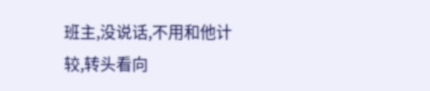班主,没说话,不用和他计较,转头看向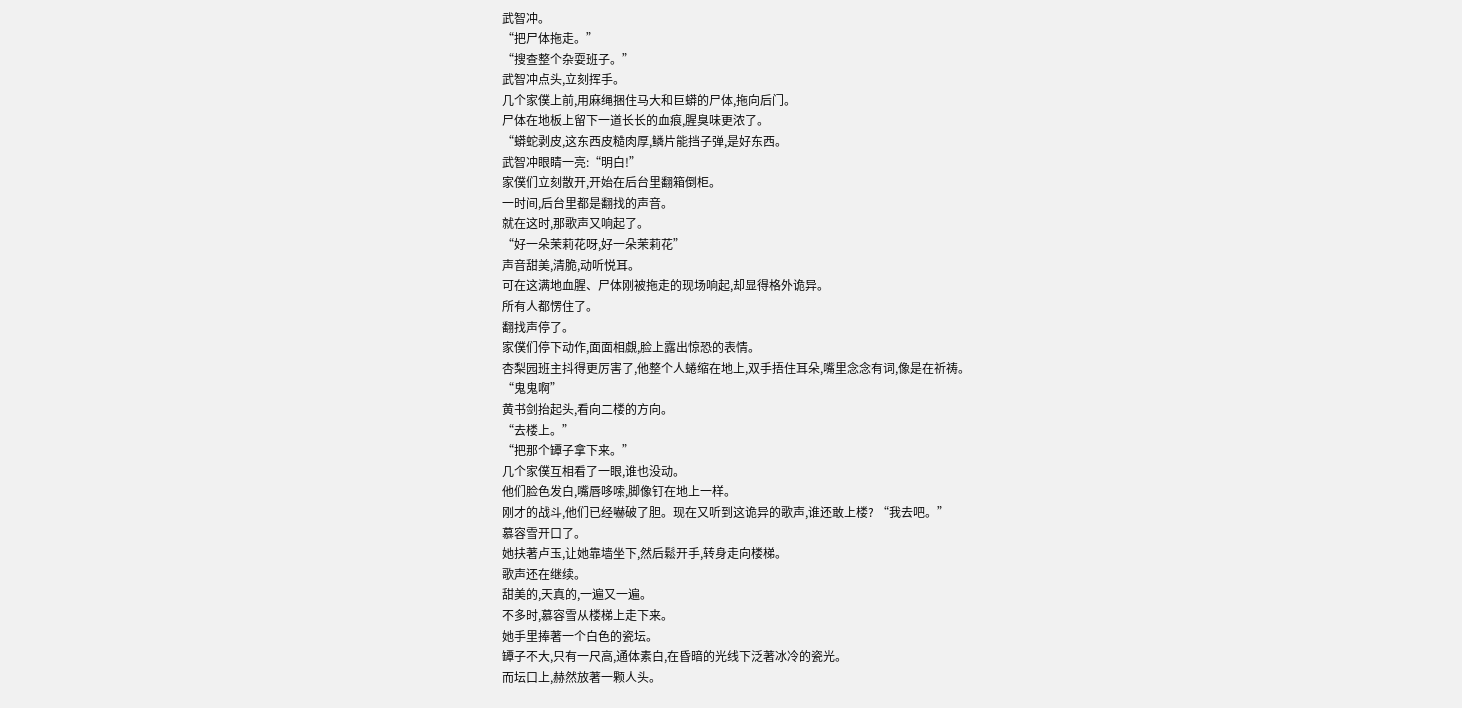武智冲。
“把尸体拖走。”
“搜查整个杂耍班子。”
武智冲点头,立刻挥手。
几个家僕上前,用麻绳捆住马大和巨蟒的尸体,拖向后门。
尸体在地板上留下一道长长的血痕,腥臭味更浓了。
“蟒蛇剥皮,这东西皮糙肉厚,鳞片能挡子弹,是好东西。
武智冲眼睛一亮:“明白!”
家僕们立刻散开,开始在后台里翻箱倒柜。
一时间,后台里都是翻找的声音。
就在这时,那歌声又响起了。
“好一朵茉莉花呀,好一朵茉莉花”
声音甜美,清脆,动听悦耳。
可在这满地血腥、尸体刚被拖走的现场响起,却显得格外诡异。
所有人都愣住了。
翻找声停了。
家僕们停下动作,面面相覷,脸上露出惊恐的表情。
杏梨园班主抖得更厉害了,他整个人蜷缩在地上,双手捂住耳朵,嘴里念念有词,像是在祈祷。
“鬼鬼啊”
黄书剑抬起头,看向二楼的方向。
“去楼上。”
“把那个罈子拿下来。”
几个家僕互相看了一眼,谁也没动。
他们脸色发白,嘴唇哆嗦,脚像钉在地上一样。
刚才的战斗,他们已经嚇破了胆。现在又听到这诡异的歌声,谁还敢上楼? “我去吧。”
慕容雪开口了。
她扶著卢玉,让她靠墙坐下,然后鬆开手,转身走向楼梯。
歌声还在继续。
甜美的,天真的,一遍又一遍。
不多时,慕容雪从楼梯上走下来。
她手里捧著一个白色的瓷坛。
罈子不大,只有一尺高,通体素白,在昏暗的光线下泛著冰冷的瓷光。
而坛口上,赫然放著一颗人头。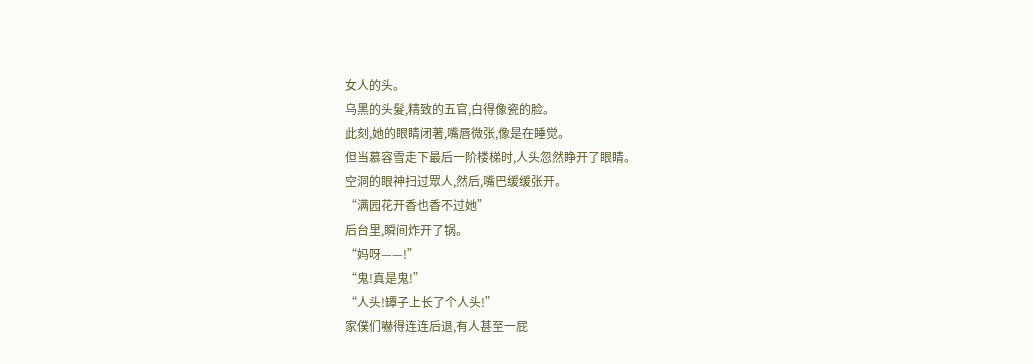女人的头。
乌黑的头髮,精致的五官,白得像瓷的脸。
此刻,她的眼睛闭著,嘴唇微张,像是在睡觉。
但当慕容雪走下最后一阶楼梯时,人头忽然睁开了眼睛。
空洞的眼神扫过眾人,然后,嘴巴缓缓张开。
“满园花开香也香不过她”
后台里,瞬间炸开了锅。
“妈呀——!”
“鬼!真是鬼!”
“人头!罈子上长了个人头!”
家僕们嚇得连连后退,有人甚至一屁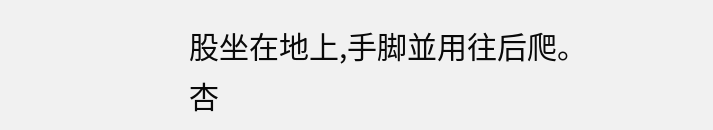股坐在地上,手脚並用往后爬。
杏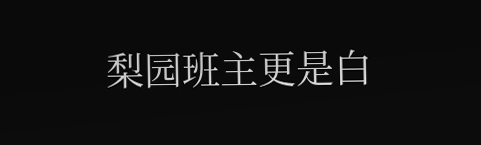梨园班主更是白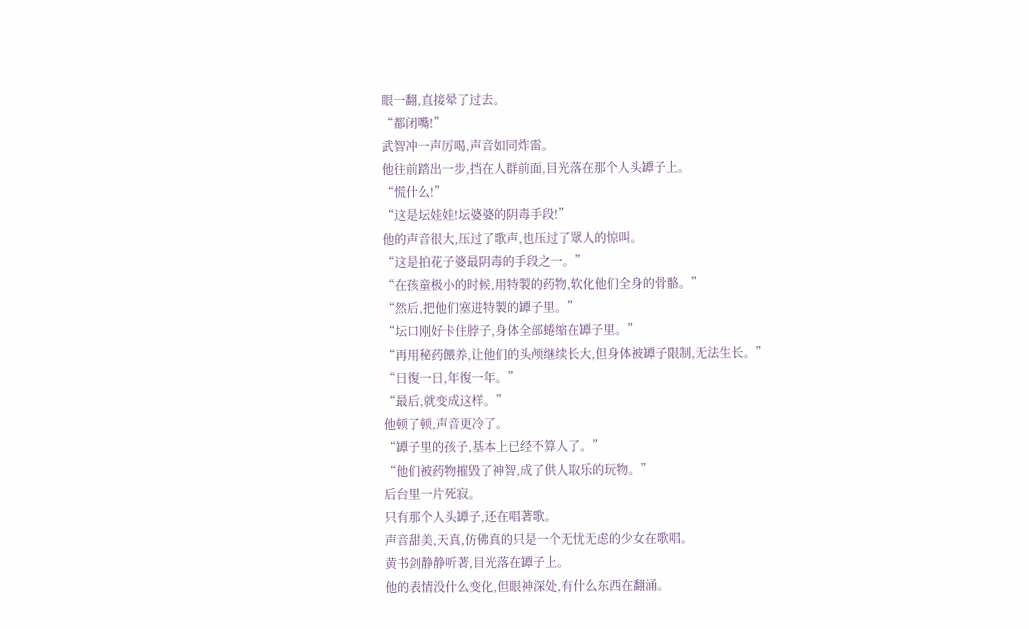眼一翻,直接晕了过去。
“都闭嘴!”
武智冲一声厉喝,声音如同炸雷。
他往前踏出一步,挡在人群前面,目光落在那个人头罈子上。
“慌什么!”
“这是坛娃娃!坛婆婆的阴毒手段!”
他的声音很大,压过了歌声,也压过了眾人的惊叫。
“这是拍花子婆最阴毒的手段之一。”
“在孩童极小的时候,用特製的药物,软化他们全身的骨骼。”
“然后,把他们塞进特製的罈子里。”
“坛口刚好卡住脖子,身体全部蜷缩在罈子里。”
“再用秘药餵养,让他们的头颅继续长大,但身体被罈子限制,无法生长。”
“日復一日,年復一年。”
“最后,就变成这样。”
他顿了顿,声音更冷了。
“罈子里的孩子,基本上已经不算人了。”
“他们被药物摧毁了神智,成了供人取乐的玩物。”
后台里一片死寂。
只有那个人头罈子,还在唱著歌。
声音甜美,天真,仿佛真的只是一个无忧无虑的少女在歌唱。
黄书剑静静听著,目光落在罈子上。
他的表情没什么变化,但眼神深处,有什么东西在翻涌。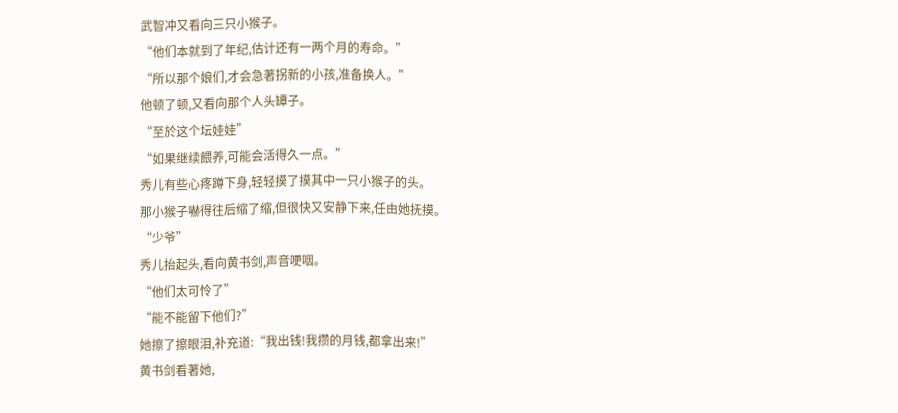武智冲又看向三只小猴子。
“他们本就到了年纪,估计还有一两个月的寿命。”
“所以那个娘们,才会急著拐新的小孩,准备换人。”
他顿了顿,又看向那个人头罈子。
“至於这个坛娃娃”
“如果继续餵养,可能会活得久一点。”
秀儿有些心疼蹲下身,轻轻摸了摸其中一只小猴子的头。
那小猴子嚇得往后缩了缩,但很快又安静下来,任由她抚摸。
“少爷”
秀儿抬起头,看向黄书剑,声音哽咽。
“他们太可怜了”
“能不能留下他们?”
她擦了擦眼泪,补充道:“我出钱!我攒的月钱,都拿出来!”
黄书剑看著她,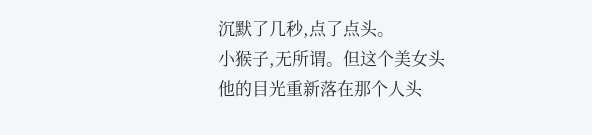沉默了几秒,点了点头。
小猴子,无所谓。但这个美女头
他的目光重新落在那个人头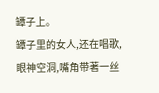罈子上。
罈子里的女人,还在唱歌,眼神空洞,嘴角带著一丝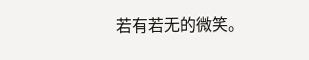若有若无的微笑。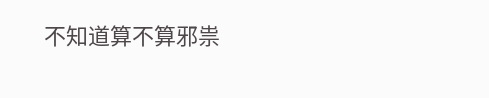不知道算不算邪祟